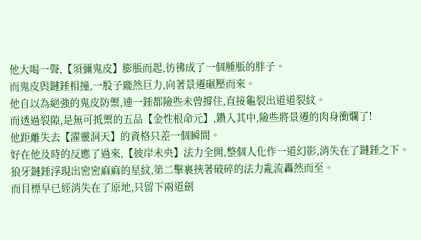他大喝一聲,【須彌鬼皮】膨脹而起,彷彿成了一個腫脹的胖子。
而鬼皮與鏈錘相撞,一股子龐然巨力,向著景遷碾壓而來。
他自以為絕強的鬼皮防禦,連一錘都險些未曾撐住,直接龜裂出道道裂紋。
而透過裂隙,是無可抵禦的五品【金性根命元】,鑽入其中,險些將景遷的肉身衝爛了!
他距離失去【濯靈洞天】的資格只差一個瞬間。
好在他及時的反應了過來,【彼岸未央】法力全開,整個人化作一道幻影,消失在了鏈錘之下。
狼牙鏈錘浮現出密密麻麻的星紋,第二擊裹挾著破碎的法力亂流轟然而至。
而目標早已經消失在了原地,只留下兩道劍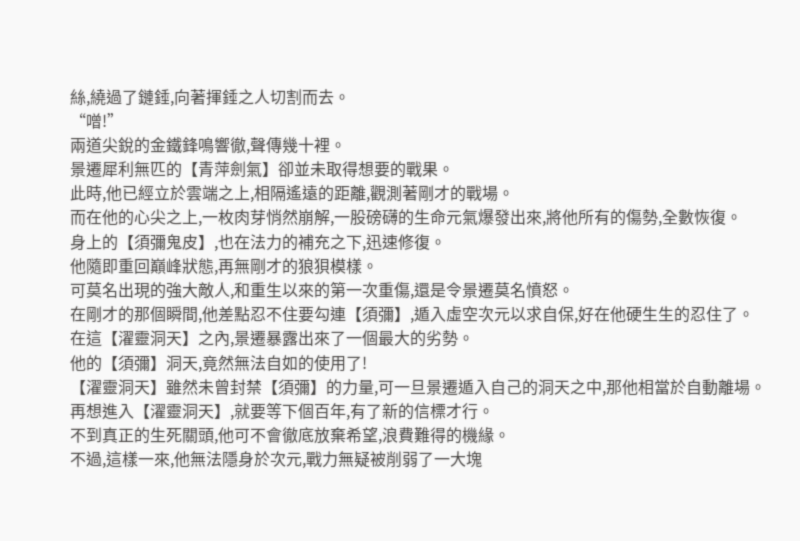絲,繞過了鏈錘,向著揮錘之人切割而去。
“噌!”
兩道尖銳的金鐵鋒鳴響徹,聲傳幾十裡。
景遷犀利無匹的【青萍劍氣】卻並未取得想要的戰果。
此時,他已經立於雲端之上,相隔遙遠的距離,觀測著剛才的戰場。
而在他的心尖之上,一枚肉芽悄然崩解,一股磅礴的生命元氣爆發出來,將他所有的傷勢,全數恢復。
身上的【須彌鬼皮】,也在法力的補充之下,迅速修復。
他隨即重回巔峰狀態,再無剛才的狼狽模樣。
可莫名出現的強大敵人,和重生以來的第一次重傷,還是令景遷莫名憤怒。
在剛才的那個瞬間,他差點忍不住要勾連【須彌】,遁入虛空次元以求自保,好在他硬生生的忍住了。
在這【濯靈洞天】之內,景遷暴露出來了一個最大的劣勢。
他的【須彌】洞天,竟然無法自如的使用了!
【濯靈洞天】雖然未曾封禁【須彌】的力量,可一旦景遷遁入自己的洞天之中,那他相當於自動離場。
再想進入【濯靈洞天】,就要等下個百年,有了新的信標才行。
不到真正的生死關頭,他可不會徹底放棄希望,浪費難得的機緣。
不過,這樣一來,他無法隱身於次元,戰力無疑被削弱了一大塊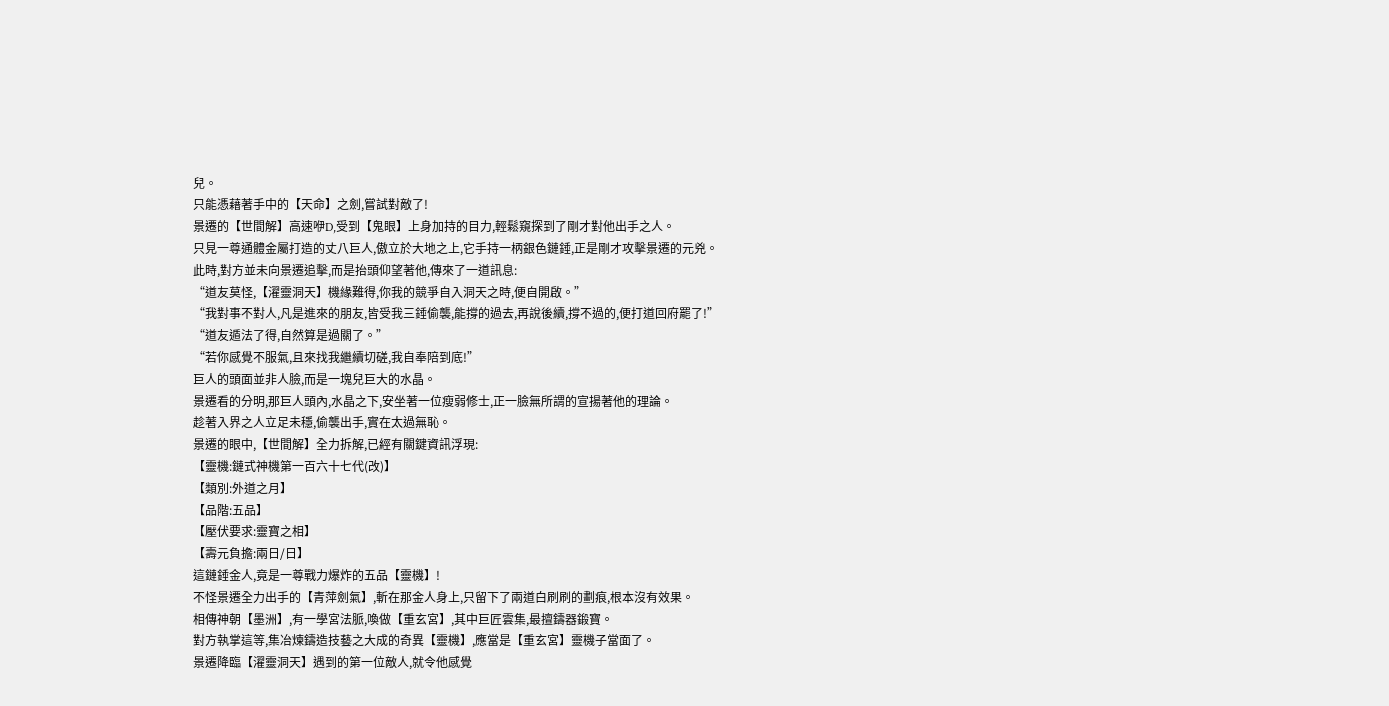兒。
只能憑藉著手中的【天命】之劍,嘗試對敵了!
景遷的【世間解】高速咿D,受到【鬼眼】上身加持的目力,輕鬆窺探到了剛才對他出手之人。
只見一尊通體金屬打造的丈八巨人,傲立於大地之上,它手持一柄銀色鏈錘,正是剛才攻擊景遷的元兇。
此時,對方並未向景遷追擊,而是抬頭仰望著他,傳來了一道訊息:
“道友莫怪,【濯靈洞天】機緣難得,你我的競爭自入洞天之時,便自開啟。”
“我對事不對人,凡是進來的朋友,皆受我三錘偷襲,能撐的過去,再說後續,撐不過的,便打道回府罷了!”
“道友遁法了得,自然算是過關了。”
“若你感覺不服氣,且來找我繼續切磋,我自奉陪到底!”
巨人的頭面並非人臉,而是一塊兒巨大的水晶。
景遷看的分明,那巨人頭內,水晶之下,安坐著一位瘦弱修士,正一臉無所謂的宣揚著他的理論。
趁著入界之人立足未穩,偷襲出手,實在太過無恥。
景遷的眼中,【世間解】全力拆解,已經有關鍵資訊浮現:
【靈機:鏈式神機第一百六十七代(改)】
【類別:外道之月】
【品階:五品】
【壓伏要求:靈寶之相】
【壽元負擔:兩日/日】
這鏈錘金人,竟是一尊戰力爆炸的五品【靈機】!
不怪景遷全力出手的【青萍劍氣】,斬在那金人身上,只留下了兩道白刷刷的劃痕,根本沒有效果。
相傳神朝【墨洲】,有一學宮法脈,喚做【重玄宮】,其中巨匠雲集,最擅鑄器鍛寶。
對方執掌這等,集冶煉鑄造技藝之大成的奇異【靈機】,應當是【重玄宮】靈機子當面了。
景遷降臨【濯靈洞天】遇到的第一位敵人,就令他感覺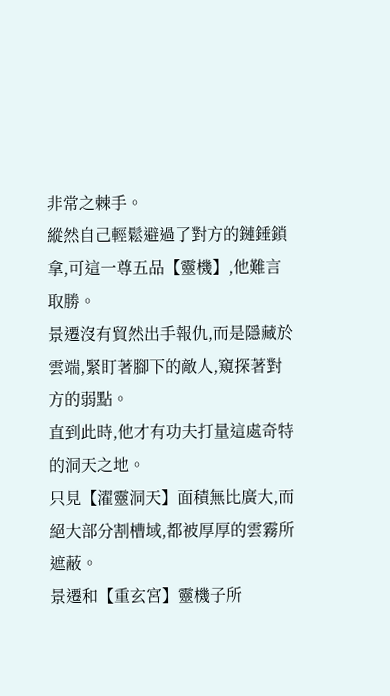非常之棘手。
縱然自己輕鬆避過了對方的鏈錘鎖拿,可這一尊五品【靈機】,他難言取勝。
景遷沒有貿然出手報仇,而是隱藏於雲端,緊盯著腳下的敵人,窺探著對方的弱點。
直到此時,他才有功夫打量這處奇特的洞天之地。
只見【濯靈洞天】面積無比廣大,而絕大部分割槽域,都被厚厚的雲霧所遮蔽。
景遷和【重玄宮】靈機子所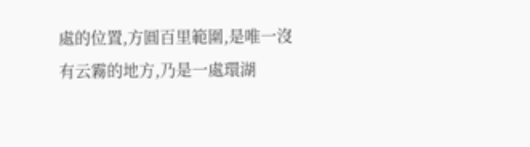處的位置,方圓百里範圍,是唯一沒有云霧的地方,乃是一處環湖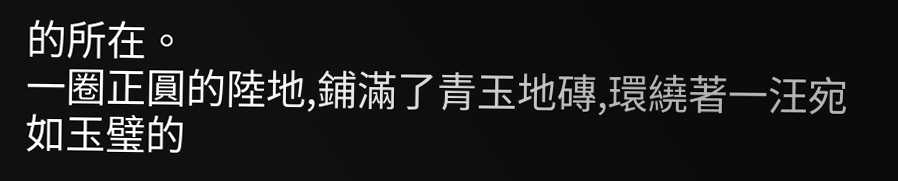的所在。
一圈正圓的陸地,鋪滿了青玉地磚,環繞著一汪宛如玉璧的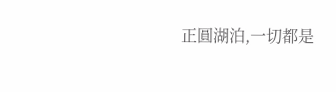正圓湖泊,一切都是